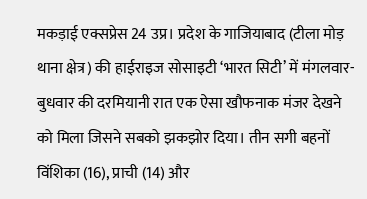मकड़ाई एक्सप्रेस 24 उप्र। प्रदेश के गाजियाबाद (टीला मोड़ थाना क्षेत्र) की हाईराइज सोसाइटी ‘भारत सिटी’ में मंगलवार-बुधवार की दरमियानी रात एक ऐसा खौफनाक मंजर देखने को मिला जिसने सबको झकझोर दिया। तीन सगी बहनों विंशिका (16), प्राची (14) और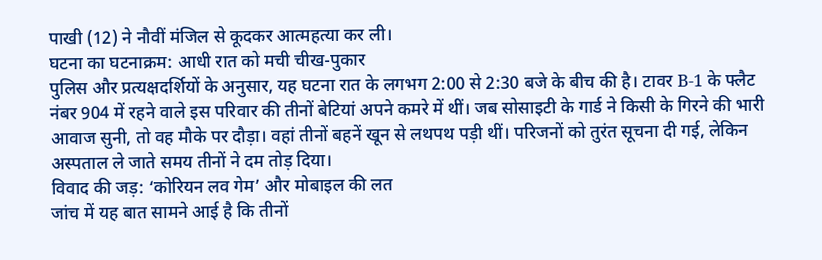पाखी (12) ने नौवीं मंजिल से कूदकर आत्महत्या कर ली।
घटना का घटनाक्रम: आधी रात को मची चीख-पुकार
पुलिस और प्रत्यक्षदर्शियों के अनुसार, यह घटना रात के लगभग 2:00 से 2:30 बजे के बीच की है। टावर B-1 के फ्लैट नंबर 904 में रहने वाले इस परिवार की तीनों बेटियां अपने कमरे में थीं। जब सोसाइटी के गार्ड ने किसी के गिरने की भारी आवाज सुनी, तो वह मौके पर दौड़ा। वहां तीनों बहनें खून से लथपथ पड़ी थीं। परिजनों को तुरंत सूचना दी गई, लेकिन अस्पताल ले जाते समय तीनों ने दम तोड़ दिया।
विवाद की जड़: ‘कोरियन लव गेम’ और मोबाइल की लत
जांच में यह बात सामने आई है कि तीनों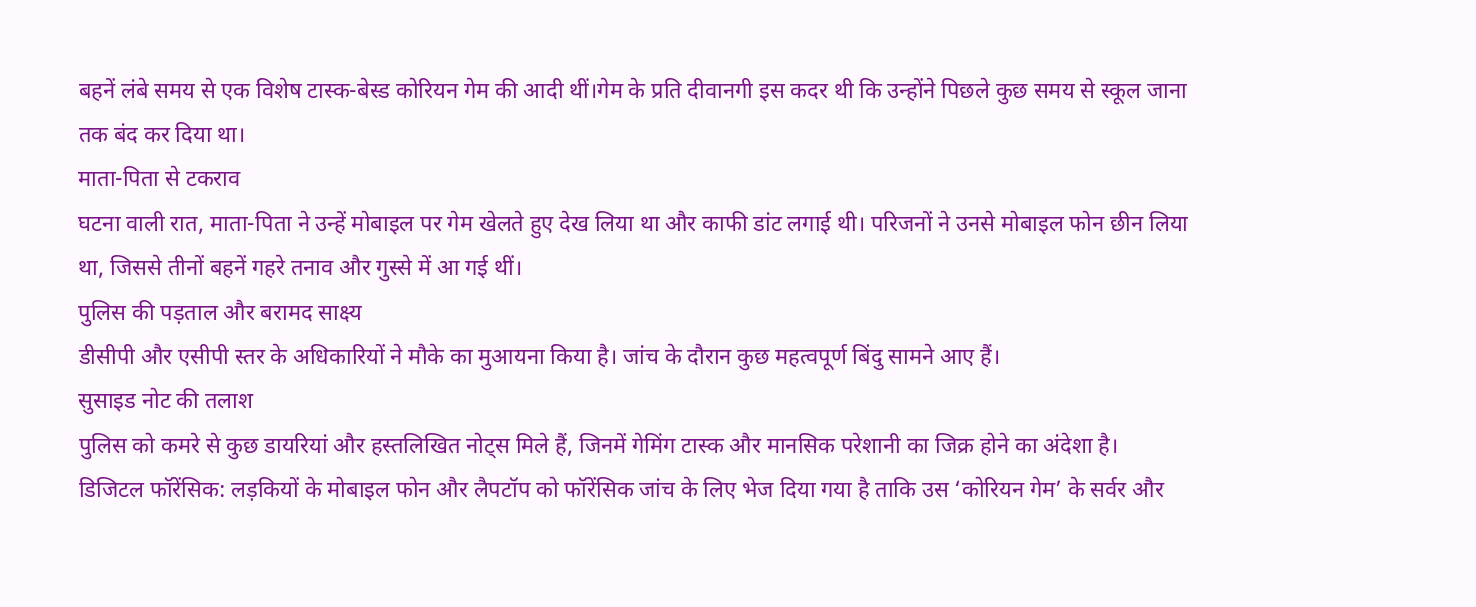बहनें लंबे समय से एक विशेष टास्क-बेस्ड कोरियन गेम की आदी थीं।गेम के प्रति दीवानगी इस कदर थी कि उन्होंने पिछले कुछ समय से स्कूल जाना तक बंद कर दिया था।
माता-पिता से टकराव
घटना वाली रात, माता-पिता ने उन्हें मोबाइल पर गेम खेलते हुए देख लिया था और काफी डांट लगाई थी। परिजनों ने उनसे मोबाइल फोन छीन लिया था, जिससे तीनों बहनें गहरे तनाव और गुस्से में आ गई थीं।
पुलिस की पड़ताल और बरामद साक्ष्य
डीसीपी और एसीपी स्तर के अधिकारियों ने मौके का मुआयना किया है। जांच के दौरान कुछ महत्वपूर्ण बिंदु सामने आए हैं।
सुसाइड नोट की तलाश
पुलिस को कमरे से कुछ डायरियां और हस्तलिखित नोट्स मिले हैं, जिनमें गेमिंग टास्क और मानसिक परेशानी का जिक्र होने का अंदेशा है।
डिजिटल फॉरेंसिक: लड़कियों के मोबाइल फोन और लैपटॉप को फॉरेंसिक जांच के लिए भेज दिया गया है ताकि उस ‘कोरियन गेम’ के सर्वर और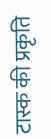टास्क की प्रकृति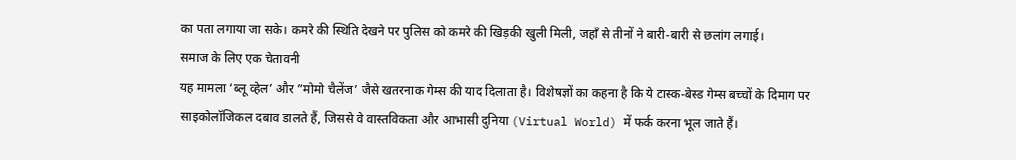का पता लगाया जा सके। कमरे की स्थिति देखने पर पुलिस को कमरे की खिड़की खुली मिली, जहाँ से तीनों ने बारी-बारी से छलांग लगाई।
समाज के लिए एक चेतावनी
यह मामला ‘ब्लू व्हेल’ और ”मोमो चैलेंज’ जैसे खतरनाक गेम्स की याद दिलाता है। विशेषज्ञों का कहना है कि ये टास्क-बेस्ड गेम्स बच्चों के दिमाग पर साइकोलॉजिकल दबाव डालते हैं, जिससे वे वास्तविकता और आभासी दुनिया (Virtual World) में फर्क करना भूल जाते हैं।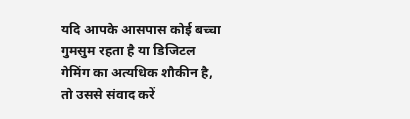यदि आपके आसपास कोई बच्चा गुमसुम रहता है या डिजिटल गेमिंग का अत्यधिक शौकीन है, तो उससे संवाद करें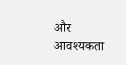और आवश्यकता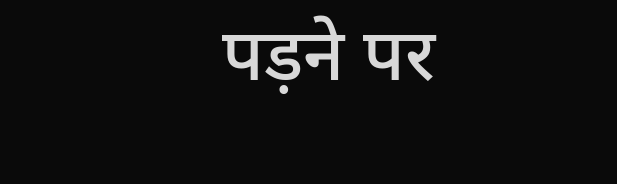पड़ने पर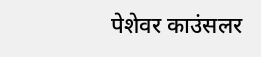पेशेवर काउंसलर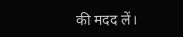की मदद लें।